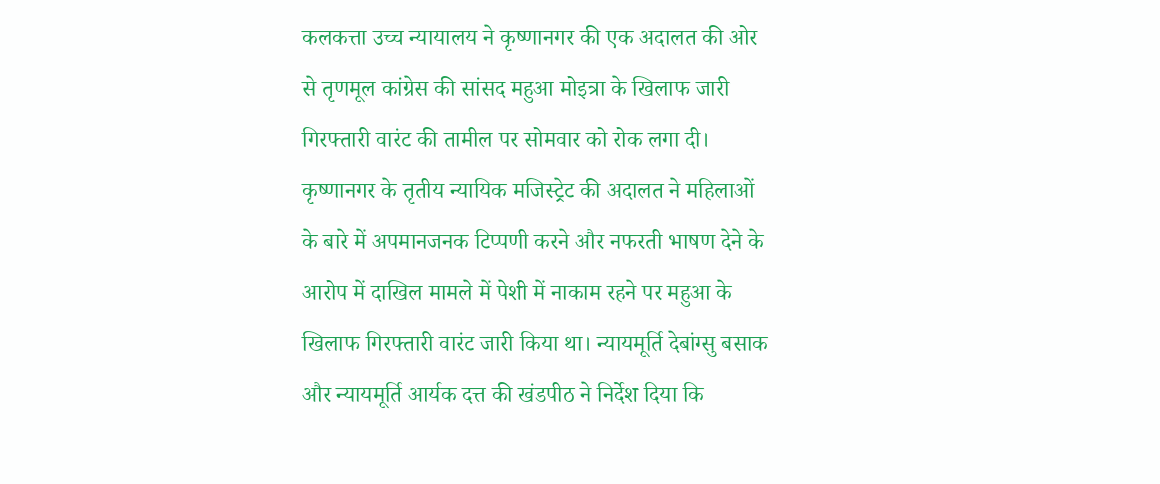कलकत्ता उच्च न्यायालय ने कृष्णानगर की एक अदालत की ओर से तृणमूल कांग्रेस की सांसद महुआ मोइत्रा के खिलाफ जारी गिरफ्तारी वारंट की तामील पर सोमवार को रोक लगा दी। कृष्णानगर के तृतीय न्यायिक मजिस्ट्रेट की अदालत ने महिलाओं के बारे में अपमानजनक टिप्पणी करने और नफरती भाषण देने के आरोप में दाखिल मामले में पेशी में नाकाम रहने पर महुआ के खिलाफ गिरफ्तारी वारंट जारी किया था। न्यायमूर्ति देबांग्सु बसाक और न्यायमूर्ति आर्यक दत्त की खंडपीठ ने निर्देश दिया कि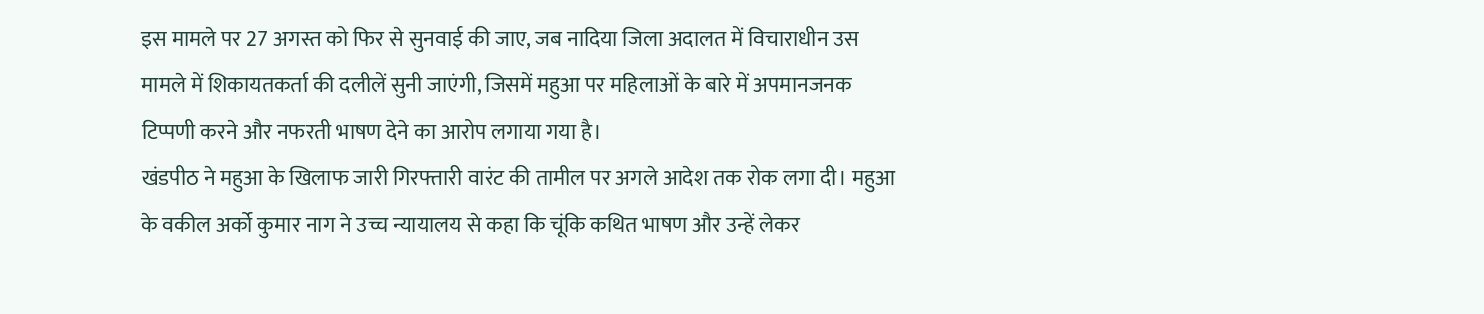इस मामले पर 27 अगस्त को फिर से सुनवाई की जाए, जब नादिया जिला अदालत में विचाराधीन उस मामले में शिकायतकर्ता की दलीलें सुनी जाएंगी, जिसमें महुआ पर महिलाओं के बारे में अपमानजनक टिप्पणी करने और नफरती भाषण देने का आरोप लगाया गया है।
खंडपीठ ने महुआ के खिलाफ जारी गिरफ्तारी वारंट की तामील पर अगले आदेश तक रोक लगा दी। महुआ के वकील अर्को कुमार नाग ने उच्च न्यायालय से कहा कि चूंकि कथित भाषण और उन्हें लेकर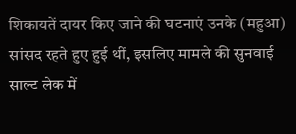शिकायतें दायर किए जाने की घटनाएं उनके (महुआ) सांसद रहते हुए हुई थीं, इसलिए मामले की सुनवाई साल्ट लेक में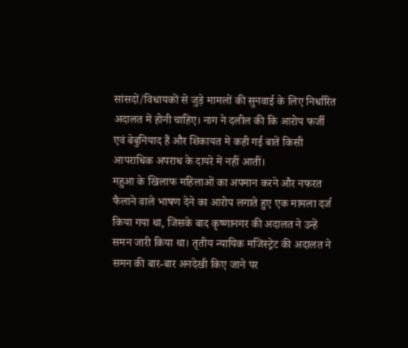सांसदों/विधायकों से जुड़े मामलों की सुनवाई के लिए निर्धारित अदालत में होनी चाहिए। नाग ने दलील की कि आरोप फर्जी एवं बेबुनियाद हैं और शिकायत में कही गई बातें किसी आपराधिक अपराध के दायरे में नहीं आतीं।
महुआ के खिलाफ महिलाओं का अपमान करने और नफरत फैलाने वाले भाषण देने का आरोप लगाते हुए एक मामला दर्ज किया गया था, जिसके बाद कृष्णानगर की अदालत ने उन्हें समन जारी किया था। तृतीय न्यायिक मजिस्ट्रेट की अदालत ने समन की बार-बार अनदेखी किए जाने पर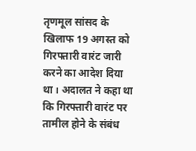तृणमूल सांसद के खिलाफ 19 अगस्त को गिरफ्तारी वारंट जारी करने का आदेश दिया था। अदालत ने कहा था कि गिरफ्तारी वारंट पर तामील होने के संबंध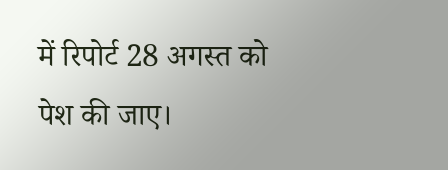में रिपोर्ट 28 अगस्त को पेश की जाए।